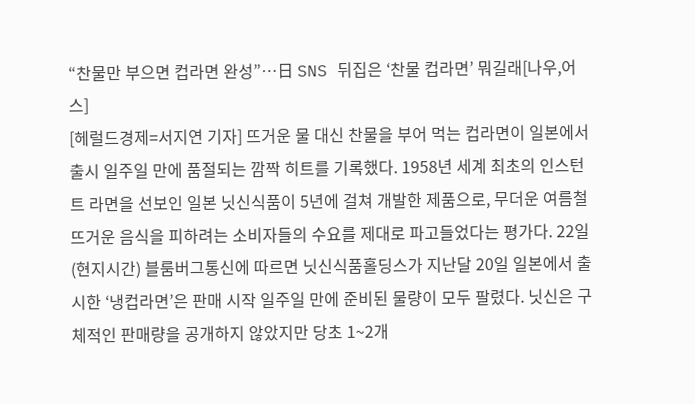“찬물만 부으면 컵라면 완성”…日 SNS 뒤집은 ‘찬물 컵라면’ 뭐길래[나우,어스]
[헤럴드경제=서지연 기자] 뜨거운 물 대신 찬물을 부어 먹는 컵라면이 일본에서 출시 일주일 만에 품절되는 깜짝 히트를 기록했다. 1958년 세계 최초의 인스턴트 라면을 선보인 일본 닛신식품이 5년에 걸쳐 개발한 제품으로, 무더운 여름철 뜨거운 음식을 피하려는 소비자들의 수요를 제대로 파고들었다는 평가다. 22일(현지시간) 블룸버그통신에 따르면 닛신식품홀딩스가 지난달 20일 일본에서 출시한 ‘냉컵라면’은 판매 시작 일주일 만에 준비된 물량이 모두 팔렸다. 닛신은 구체적인 판매량을 공개하지 않았지만 당초 1~2개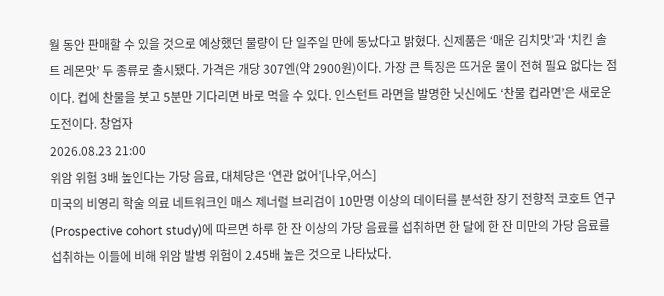월 동안 판매할 수 있을 것으로 예상했던 물량이 단 일주일 만에 동났다고 밝혔다. 신제품은 ‘매운 김치맛’과 ‘치킨 솔트 레몬맛’ 두 종류로 출시됐다. 가격은 개당 307엔(약 2900원)이다. 가장 큰 특징은 뜨거운 물이 전혀 필요 없다는 점이다. 컵에 찬물을 붓고 5분만 기다리면 바로 먹을 수 있다. 인스턴트 라면을 발명한 닛신에도 ‘찬물 컵라면’은 새로운 도전이다. 창업자
2026.08.23 21:00
위암 위험 3배 높인다는 가당 음료, 대체당은 ‘연관 없어’[나우,어스]
미국의 비영리 학술 의료 네트워크인 매스 제너럴 브리검이 10만명 이상의 데이터를 분석한 장기 전향적 코호트 연구(Prospective cohort study)에 따르면 하루 한 잔 이상의 가당 음료를 섭취하면 한 달에 한 잔 미만의 가당 음료를 섭취하는 이들에 비해 위암 발병 위험이 2.45배 높은 것으로 나타났다.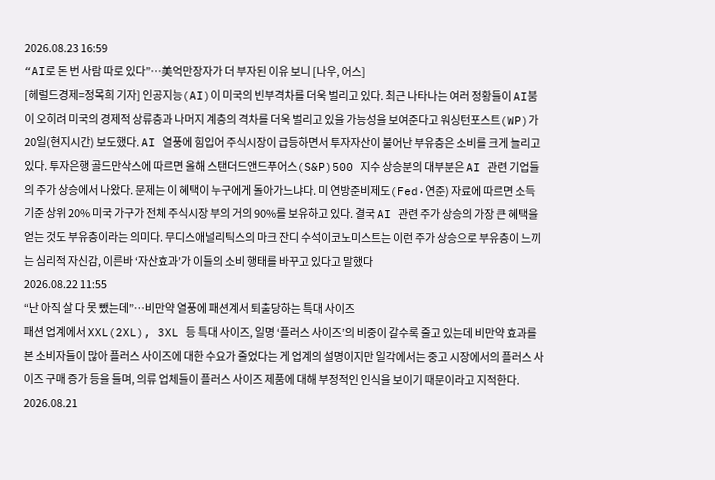2026.08.23 16:59
“AI로 돈 번 사람 따로 있다”…美억만장자가 더 부자된 이유 보니 [나우, 어스]
[헤럴드경제=정목희 기자] 인공지능(AI)이 미국의 빈부격차를 더욱 벌리고 있다. 최근 나타나는 여러 정황들이 AI붐이 오히려 미국의 경제적 상류층과 나머지 계층의 격차를 더욱 벌리고 있을 가능성을 보여준다고 워싱턴포스트(WP)가 20일(현지시간) 보도했다. AI 열풍에 힘입어 주식시장이 급등하면서 투자자산이 불어난 부유층은 소비를 크게 늘리고 있다. 투자은행 골드만삭스에 따르면 올해 스탠더드앤드푸어스(S&P)500 지수 상승분의 대부분은 AI 관련 기업들의 주가 상승에서 나왔다. 문제는 이 혜택이 누구에게 돌아가느냐다. 미 연방준비제도(Fed·연준) 자료에 따르면 소득 기준 상위 20% 미국 가구가 전체 주식시장 부의 거의 90%를 보유하고 있다. 결국 AI 관련 주가 상승의 가장 큰 혜택을 얻는 것도 부유층이라는 의미다. 무디스애널리틱스의 마크 잔디 수석이코노미스트는 이런 주가 상승으로 부유층이 느끼는 심리적 자신감, 이른바 ‘자산효과’가 이들의 소비 행태를 바꾸고 있다고 말했다
2026.08.22 11:55
“난 아직 살 다 못 뺐는데”…비만약 열풍에 패션계서 퇴출당하는 특대 사이즈
패션 업계에서 XXL(2XL), 3XL 등 특대 사이즈, 일명 ‘플러스 사이즈’의 비중이 갈수록 줄고 있는데 비만약 효과를 본 소비자들이 많아 플러스 사이즈에 대한 수요가 줄었다는 게 업계의 설명이지만 일각에서는 중고 시장에서의 플러스 사이즈 구매 증가 등을 들며, 의류 업체들이 플러스 사이즈 제품에 대해 부정적인 인식을 보이기 때문이라고 지적한다.
2026.08.21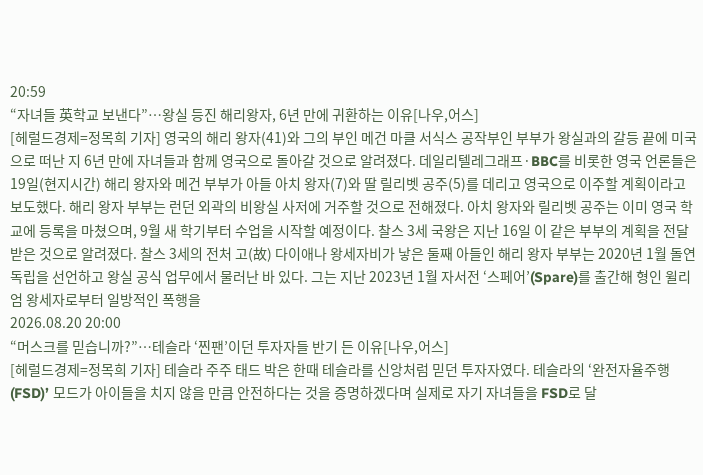20:59
“자녀들 英학교 보낸다”…왕실 등진 해리왕자, 6년 만에 귀환하는 이유[나우,어스]
[헤럴드경제=정목희 기자] 영국의 해리 왕자(41)와 그의 부인 메건 마클 서식스 공작부인 부부가 왕실과의 갈등 끝에 미국으로 떠난 지 6년 만에 자녀들과 함께 영국으로 돌아갈 것으로 알려졌다. 데일리텔레그래프·BBC를 비롯한 영국 언론들은 19일(현지시간) 해리 왕자와 메건 부부가 아들 아치 왕자(7)와 딸 릴리벳 공주(5)를 데리고 영국으로 이주할 계획이라고 보도했다. 해리 왕자 부부는 런던 외곽의 비왕실 사저에 거주할 것으로 전해졌다. 아치 왕자와 릴리벳 공주는 이미 영국 학교에 등록을 마쳤으며, 9월 새 학기부터 수업을 시작할 예정이다. 찰스 3세 국왕은 지난 16일 이 같은 부부의 계획을 전달받은 것으로 알려졌다. 찰스 3세의 전처 고(故) 다이애나 왕세자비가 낳은 둘째 아들인 해리 왕자 부부는 2020년 1월 돌연 독립을 선언하고 왕실 공식 업무에서 물러난 바 있다. 그는 지난 2023년 1월 자서전 ‘스페어’(Spare)를 출간해 형인 윌리엄 왕세자로부터 일방적인 폭행을
2026.08.20 20:00
“머스크를 믿습니까?”…테슬라 ‘찐팬’이던 투자자들 반기 든 이유[나우,어스]
[헤럴드경제=정목희 기자] 테슬라 주주 태드 박은 한때 테슬라를 신앙처럼 믿던 투자자였다. 테슬라의 ‘완전자율주행(FSD)’ 모드가 아이들을 치지 않을 만큼 안전하다는 것을 증명하겠다며 실제로 자기 자녀들을 FSD로 달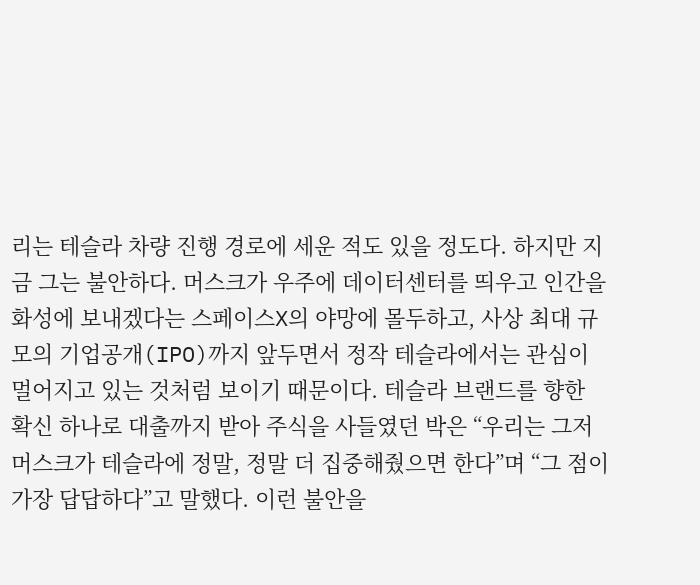리는 테슬라 차량 진행 경로에 세운 적도 있을 정도다. 하지만 지금 그는 불안하다. 머스크가 우주에 데이터센터를 띄우고 인간을 화성에 보내겠다는 스페이스X의 야망에 몰두하고, 사상 최대 규모의 기업공개(IPO)까지 앞두면서 정작 테슬라에서는 관심이 멀어지고 있는 것처럼 보이기 때문이다. 테슬라 브랜드를 향한 확신 하나로 대출까지 받아 주식을 사들였던 박은 “우리는 그저 머스크가 테슬라에 정말, 정말 더 집중해줬으면 한다”며 “그 점이 가장 답답하다”고 말했다. 이런 불안을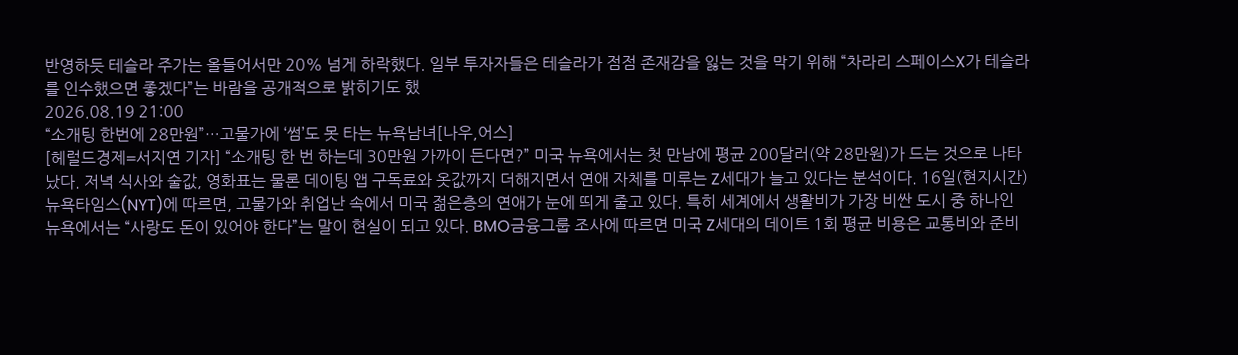반영하듯 테슬라 주가는 올들어서만 20% 넘게 하락했다. 일부 투자자들은 테슬라가 점점 존재감을 잃는 것을 막기 위해 “차라리 스페이스X가 테슬라를 인수했으면 좋겠다”는 바람을 공개적으로 밝히기도 했
2026.08.19 21:00
“소개팅 한번에 28만원”…고물가에 ‘썸’도 못 타는 뉴욕남녀[나우,어스]
[헤럴드경제=서지연 기자] “소개팅 한 번 하는데 30만원 가까이 든다면?” 미국 뉴욕에서는 첫 만남에 평균 200달러(약 28만원)가 드는 것으로 나타났다. 저녁 식사와 술값, 영화표는 물론 데이팅 앱 구독료와 옷값까지 더해지면서 연애 자체를 미루는 Z세대가 늘고 있다는 분석이다. 16일(현지시간) 뉴욕타임스(NYT)에 따르면, 고물가와 취업난 속에서 미국 젊은층의 연애가 눈에 띄게 줄고 있다. 특히 세계에서 생활비가 가장 비싼 도시 중 하나인 뉴욕에서는 “사랑도 돈이 있어야 한다”는 말이 현실이 되고 있다. BMO금융그룹 조사에 따르면 미국 Z세대의 데이트 1회 평균 비용은 교통비와 준비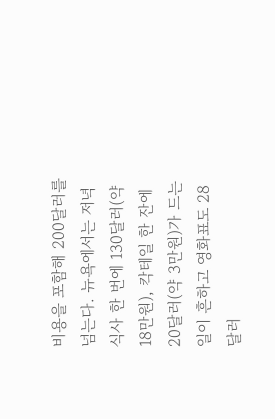비용을 포함해 200달러를 넘는다. 뉴욕에서는 저녁 식사 한 번에 130달러(약 18만원), 칵테일 한 잔에 20달러(약 3만원)가 드는 일이 흔하고 영화표도 28달러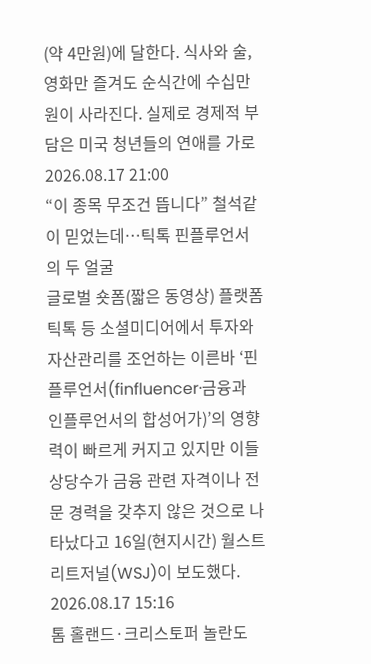(약 4만원)에 달한다. 식사와 술, 영화만 즐겨도 순식간에 수십만원이 사라진다. 실제로 경제적 부담은 미국 청년들의 연애를 가로
2026.08.17 21:00
“이 종목 무조건 뜹니다” 철석같이 믿었는데…틱톡 핀플루언서의 두 얼굴
글로벌 숏폼(짧은 동영상) 플랫폼 틱톡 등 소셜미디어에서 투자와 자산관리를 조언하는 이른바 ‘핀플루언서(finfluencer·금융과 인플루언서의 합성어가)’의 영향력이 빠르게 커지고 있지만 이들 상당수가 금융 관련 자격이나 전문 경력을 갖추지 않은 것으로 나타났다고 16일(현지시간) 월스트리트저널(WSJ)이 보도했다.
2026.08.17 15:16
톰 홀랜드·크리스토퍼 놀란도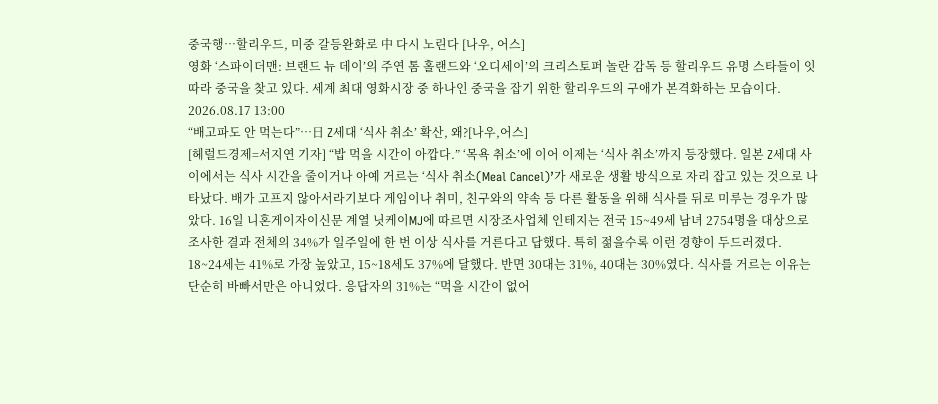중국행…할리우드, 미중 갈등완화로 中 다시 노린다 [나우, 어스]
영화 ‘스파이더맨: 브랜드 뉴 데이’의 주연 톰 홀랜드와 ‘오디세이’의 크리스토퍼 놀란 감독 등 할리우드 유명 스타들이 잇따라 중국을 찾고 있다. 세계 최대 영화시장 중 하나인 중국을 잡기 위한 할리우드의 구애가 본격화하는 모습이다.
2026.08.17 13:00
“배고파도 안 먹는다”…日 Z세대 ‘식사 취소’ 확산, 왜?[나우,어스]
[헤럴드경제=서지연 기자] “밥 먹을 시간이 아깝다.” ‘목욕 취소’에 이어 이제는 ‘식사 취소’까지 등장했다. 일본 Z세대 사이에서는 식사 시간을 줄이거나 아예 거르는 ‘식사 취소(Meal Cancel)’가 새로운 생활 방식으로 자리 잡고 있는 것으로 나타났다. 배가 고프지 않아서라기보다 게임이나 취미, 친구와의 약속 등 다른 활동을 위해 식사를 뒤로 미루는 경우가 많았다. 16일 니혼게이자이신문 계열 닛케이MJ에 따르면 시장조사업체 인테지는 전국 15~49세 남녀 2754명을 대상으로 조사한 결과 전체의 34%가 일주일에 한 번 이상 식사를 거른다고 답했다. 특히 젊을수록 이런 경향이 두드러졌다. 18~24세는 41%로 가장 높았고, 15~18세도 37%에 달했다. 반면 30대는 31%, 40대는 30%였다. 식사를 거르는 이유는 단순히 바빠서만은 아니었다. 응답자의 31%는 “먹을 시간이 없어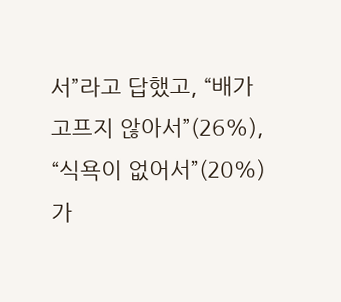서”라고 답했고, “배가 고프지 않아서”(26%), “식욕이 없어서”(20%)가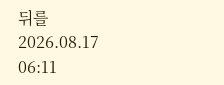뒤를
2026.08.17 06:11